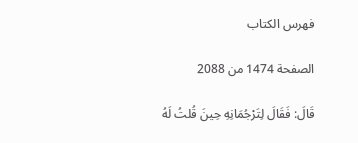فهرس الكتاب

الصفحة 1474 من 2088

قَالَ: فَقَالَ لِتَرْجُمَانِهِ حِينَ قُلتُ لَهُ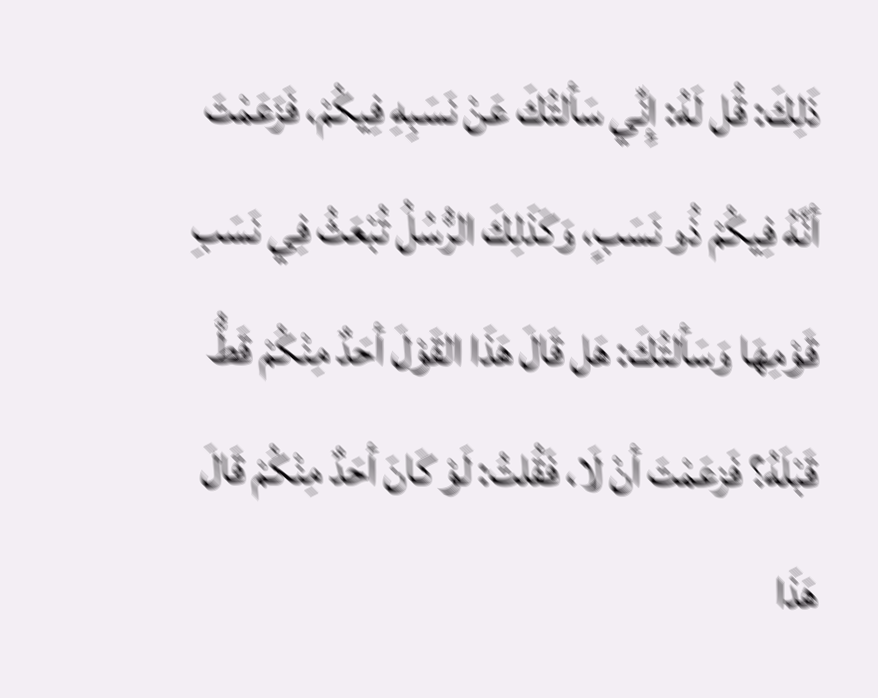ذَلِكَ: قُل لَهُ: إِنِّي سَألتُكَ عَنْ نَسَبِهِ فِيكُمْ، فَزَعَمْتَ أنَّهُ فِيكُمْ ذُو نَسَبٍ، وَكَذَلِكَ الرُّسُلُ تُبْعَثُ فِي نَسَبِ قَوْمِهَا وَسَألتُكَ: هَل قَالَ هَذَا القَوْلَ أحَدٌ مِنْكُمْ قَطُّ قَبْلَهُ؟ فَزعَمْتَ أنْ لَا، فَقُلتُ: لَوْ كَانَ أحَدٌ مِنْكُمْ قَالَ هَذَا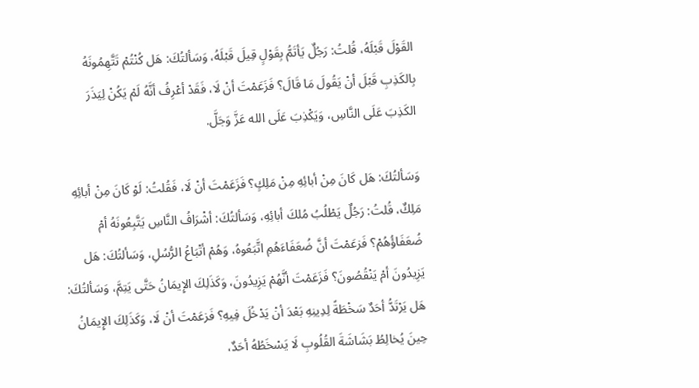القَوْلَ قَبْلَهُ، قُلتُ: رَجُلٌ يَأتَمُّ بِقَوْلٍ قِيلَ قَبْلَهُ، وَسَألتُكَ: هَل كُنْتُمْ تَتَّهِمُونَهُ بِالكَذِبِ قَبْلَ أنْ يَقُولَ مَا قَالَ؟ فَزَعَمْتَ أنْ لَا، فَقَدْ أعْرِفُ أنَّهُ لَمْ يَكُنْ لِيَذَرَ الكَذِبَ عَلَى النَّاسِ، وَيَكْذِبَ عَلَى الله عَزَّ وَجَلَّ.

وَسَألتُكَ: هَل كَانَ مِنْ أبائِهِ مِنْ مَلِكٍ؟ فَزَعَمْتَ أنْ لَا، فَقُلتُ: لَوْ كَانَ مِنْ أبائِهِ مَلِكٌ، قُلتُ: رَجُلٌ يَطْلُبُ مُلكَ أبائِهِ، وَسَألتُكَ: أشْرَافُ النَّاسِ يَتَّبِعُونَهُ أمْ ضُعَفَاؤُهُمْ؟ فَزعَمْتَ أنَّ ضُعَفَاءَهُمِ اتَّبَعُوهُ، وَهُمْ أتْبَاعُ الرُّسُلِ، وَسَألتُكَ: هَل يَزِيدُونَ أمْ يَنْقُصُونَ؟ فَزَعَمْتَ أنَّهُمْ يَزِيدُونَ، وَكَذَلِكَ الإِيمَانُ حَتَّى يَتِمَّ، وَسَألتُكَ: هَل يَرْتَدُّ أحَدٌ سَخْطَةً لِدِينِهِ بَعْدَ أنْ يَدْخُلَ فِيهِ؟ فَزعَمْتَ أنْ لَا، وَكَذَلِكَ الإِيمَانُ حِينَ يُخالِطُ بَشَاشَةَ القُلُوبِ لَا يَسْخَطُهُ أحَدٌ،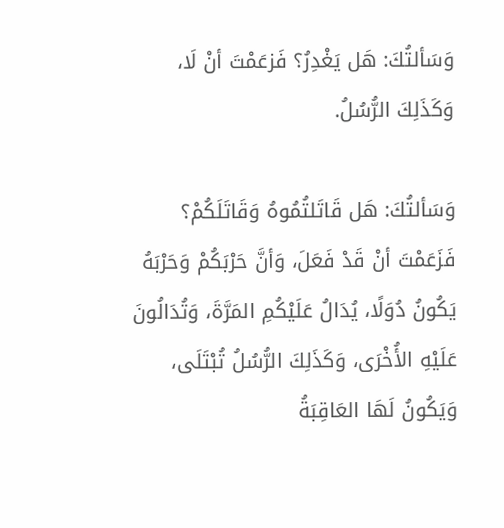وَسَألتُكَ: هَل يَغْدِرُ؟ فَزعَمْتَ أنْ لَا، وَكَذَلِكَ الرُّسُلُ.

وَسَألتُكَ: هَل قَاتَلتُمُوهُ وَقَاتَلَكُمْ؟ فَزَعَمْتَ أنْ قَدْ فَعَلَ، وَأنَّ حَرْبَكُمْ وَحَرْبَهُ يَكُونُ دُوَلًا، يُدَالُ عَلَيْكُمِ المَرَّةَ، وَتُدَالُونَ عَلَيْهِ الأُخْرَى، وَكَذَلِكَ الرُّسُلُ تُبْتَلَى، وَيَكُونُ لَهَا العَاقِبَةُ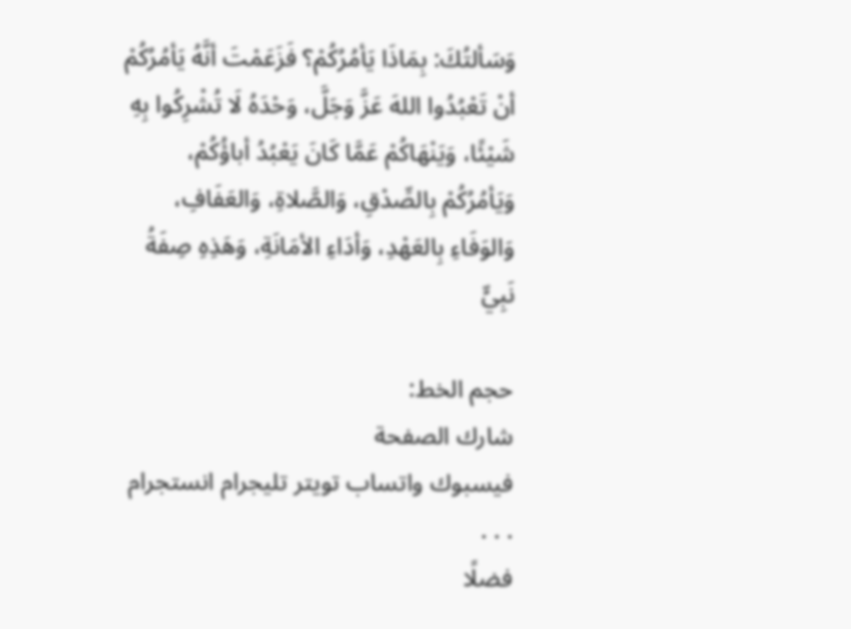وَسَألتُكَ: بِمَاذَا يَأمُرُكُمْ؟ فَزَعَمْتَ أنَّهُ يَأمُرُكُمْ أنْ تَعْبُدُوا اللهَ عَزَّ وَجَلَّ، وَحْدَهُ لَا تُشْرِكُوا بِهِ شَيْئًا، وَيَنْهَاكُمْ عَمَّا كَانَ يَعْبُدُ أباؤُكُمْ، وَيَأمُرُكُمْ بِالصِّدْقِ، وَالصَّلاةِ، وَالعَفَافِ، وَالوَفَاءِ بِالعَهْدِ، وَأدَاءِ الأمَانَةِ، وَهَذِهِ صِفَةُ نَبِيٍّ

حجم الخط:
شارك الصفحة
فيسبوك واتساب تويتر تليجرام انستجرام
. . .
فضلًا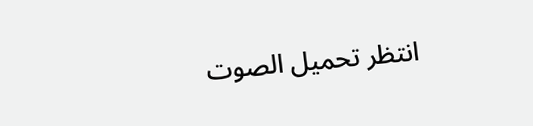انتظر تحميل الصوت